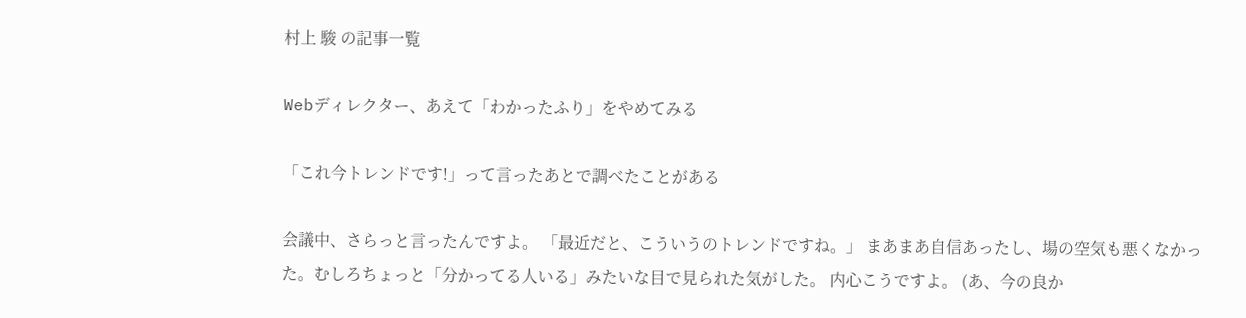村上 駿 の記事一覧

Webディレクター、あえて「わかったふり」をやめてみる

「これ今トレンドです!」って言ったあとで調べたことがある

会議中、さらっと言ったんですよ。 「最近だと、こういうのトレンドですね。」 まあまあ自信あったし、場の空気も悪くなかった。むしろちょっと「分かってる人いる」みたいな目で見られた気がした。 内心こうですよ。 (あ、今の良か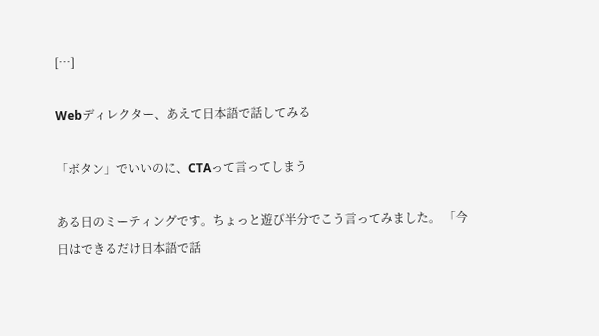[…]

Webディレクター、あえて日本語で話してみる

「ボタン」でいいのに、CTAって言ってしまう

ある日のミーティングです。ちょっと遊び半分でこう言ってみました。 「今日はできるだけ日本語で話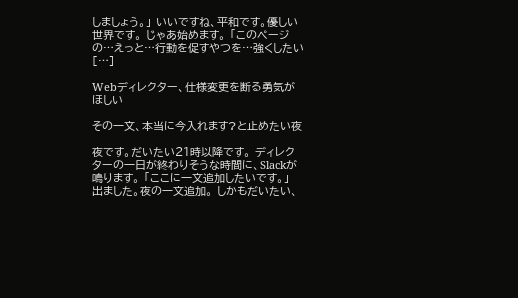しましょう。」 いいですね、平和です。優しい世界です。 じゃあ始めます。 「このページの…えっと…行動を促すやつを…強くしたい […]

Webディレクター、仕様変更を断る勇気がほしい

その一文、本当に今入れます?と止めたい夜

夜です。だいたい21時以降です。 ディレクターの一日が終わりそうな時間に、Slackが鳴ります。 「ここに一文追加したいです。」 出ました。夜の一文追加。 しかもだいたい、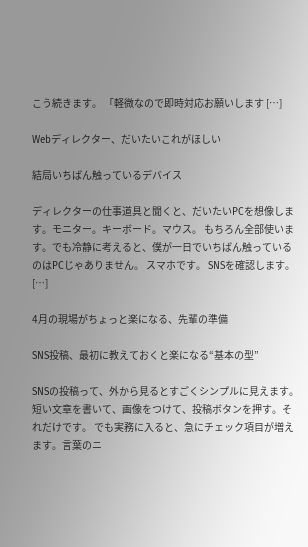こう続きます。 「軽微なので即時対応お願いします […]

Webディレクター、だいたいこれがほしい

結局いちばん触っているデバイス

ディレクターの仕事道具と聞くと、だいたいPCを想像します。モニター。キーボード。マウス。 もちろん全部使います。でも冷静に考えると、僕が一日でいちばん触っているのはPCじゃありません。 スマホです。 SNSを確認します。 […]

4月の現場がちょっと楽になる、先輩の準備

SNS投稿、最初に教えておくと楽になる“基本の型”

SNSの投稿って、外から見るとすごくシンプルに見えます。短い文章を書いて、画像をつけて、投稿ボタンを押す。それだけです。 でも実務に入ると、急にチェック項目が増えます。言葉のニ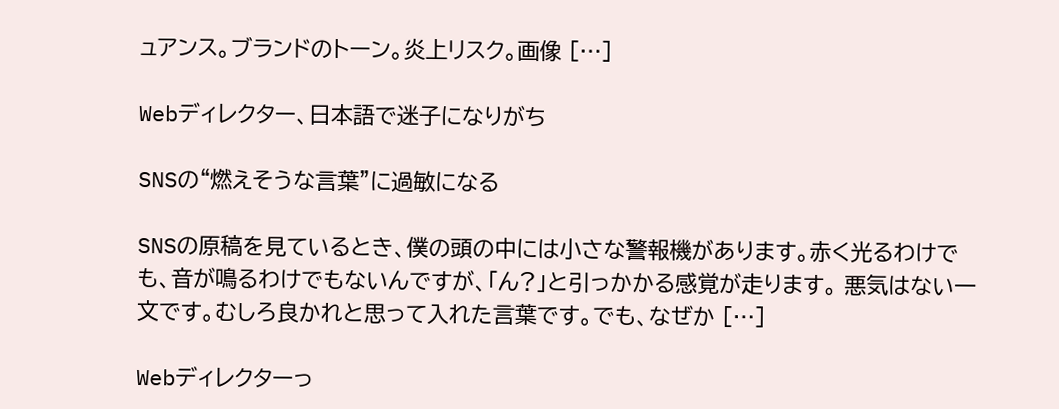ュアンス。ブランドのトーン。炎上リスク。画像 […]

Webディレクター、日本語で迷子になりがち

SNSの“燃えそうな言葉”に過敏になる

SNSの原稿を見ているとき、僕の頭の中には小さな警報機があります。赤く光るわけでも、音が鳴るわけでもないんですが、「ん?」と引っかかる感覚が走ります。 悪気はない一文です。むしろ良かれと思って入れた言葉です。でも、なぜか […]

Webディレクターっ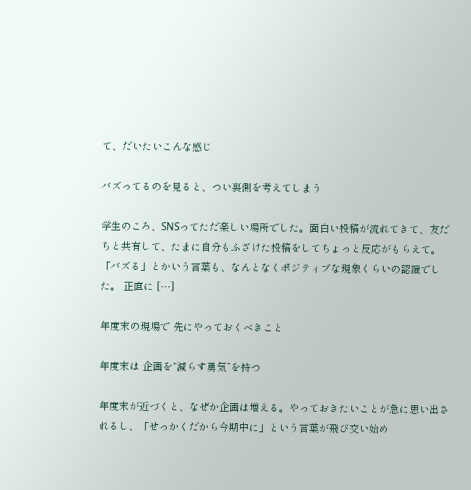て、だいたいこんな感じ

バズってるのを見ると、つい裏側を考えてしまう

学生のころ、SNSってただ楽しい場所でした。面白い投稿が流れてきて、友だちと共有して、たまに自分もふざけた投稿をしてちょっと反応がもらえて。「バズる」とかいう言葉も、なんとなくポジティブな現象くらいの認識でした。 正直に […]

年度末の現場で 先にやっておくべきこと

年度末は 企画を“減らす勇気”を持つ

年度末が近づくと、なぜか企画は増える。やっておきたいことが急に思い出されるし、「せっかくだから今期中に」という言葉が飛び交い始め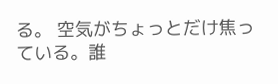る。 空気がちょっとだけ焦っている。誰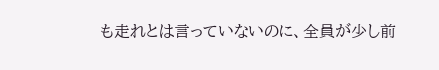も走れとは言っていないのに、全員が少し前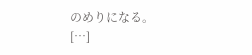のめりになる。 […]